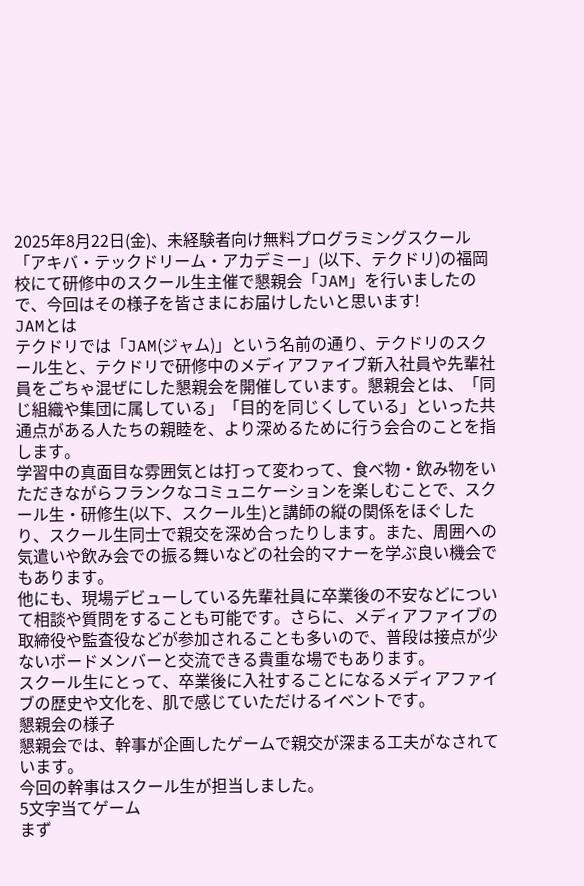2025年8月22日(金)、未経験者向け無料プログラミングスクール「アキバ・テックドリーム・アカデミー」(以下、テクドリ)の福岡校にて研修中のスクール生主催で懇親会「JAM」を行いましたので、今回はその様子を皆さまにお届けしたいと思います!
JAMとは
テクドリでは「JAM(ジャム)」という名前の通り、テクドリのスクール生と、テクドリで研修中のメディアファイブ新入社員や先輩社員をごちゃ混ぜにした懇親会を開催しています。懇親会とは、「同じ組織や集団に属している」「目的を同じくしている」といった共通点がある人たちの親睦を、より深めるために行う会合のことを指します。
学習中の真面目な雰囲気とは打って変わって、食べ物・飲み物をいただきながらフランクなコミュニケーションを楽しむことで、スクール生・研修生(以下、スクール生)と講師の縦の関係をほぐしたり、スクール生同士で親交を深め合ったりします。また、周囲への気遣いや飲み会での振る舞いなどの社会的マナーを学ぶ良い機会でもあります。
他にも、現場デビューしている先輩社員に卒業後の不安などについて相談や質問をすることも可能です。さらに、メディアファイブの取締役や監査役などが参加されることも多いので、普段は接点が少ないボードメンバーと交流できる貴重な場でもあります。
スクール生にとって、卒業後に入社することになるメディアファイブの歴史や文化を、肌で感じていただけるイベントです。
懇親会の様子
懇親会では、幹事が企画したゲームで親交が深まる工夫がなされています。
今回の幹事はスクール生が担当しました。
5文字当てゲーム
まず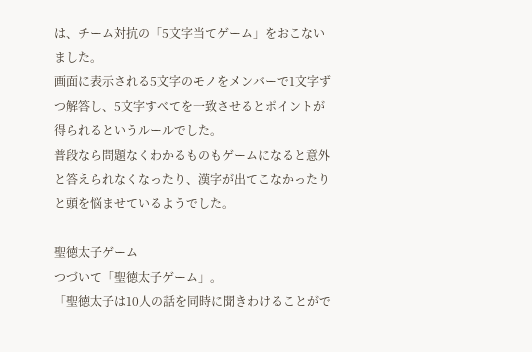は、チーム対抗の「5文字当てゲーム」をおこないました。
画面に表示される5文字のモノをメンバーで1文字ずつ解答し、5文字すべてを一致させるとポイントが得られるというルールでした。
普段なら問題なくわかるものもゲームになると意外と答えられなくなったり、漢字が出てこなかったりと頭を悩ませているようでした。

聖徳太子ゲーム
つづいて「聖徳太子ゲーム」。
「聖徳太子は10人の話を同時に聞きわけることがで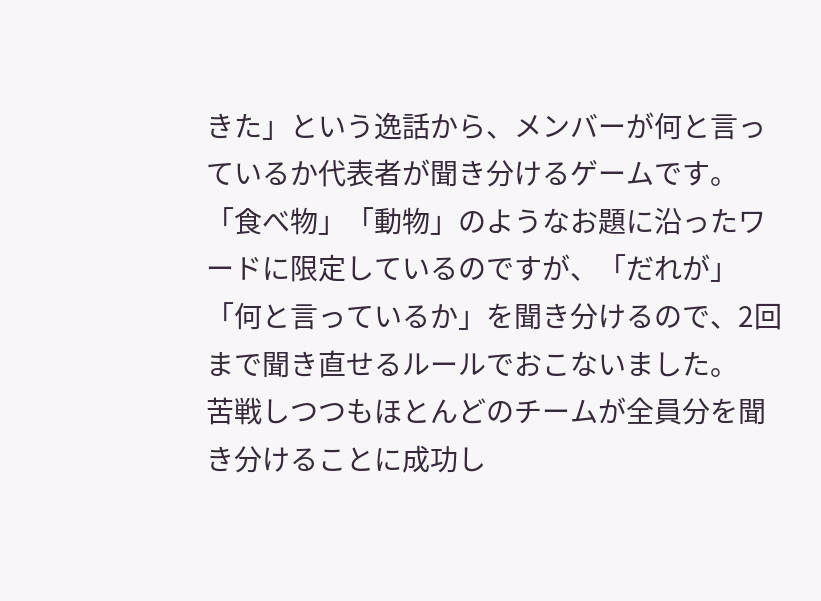きた」という逸話から、メンバーが何と言っているか代表者が聞き分けるゲームです。
「食べ物」「動物」のようなお題に沿ったワードに限定しているのですが、「だれが」「何と言っているか」を聞き分けるので、2回まで聞き直せるルールでおこないました。
苦戦しつつもほとんどのチームが全員分を聞き分けることに成功し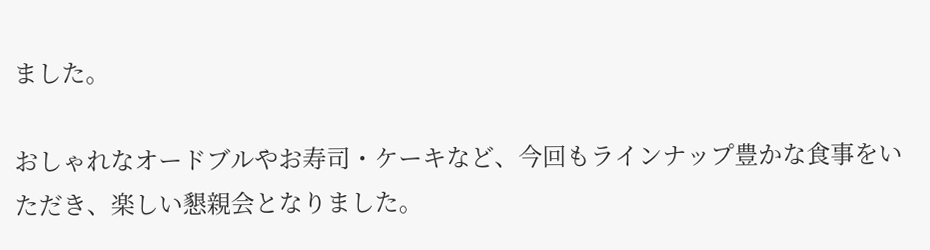ました。

おしゃれなオードブルやお寿司・ケーキなど、今回もラインナップ豊かな食事をいただき、楽しい懇親会となりました。